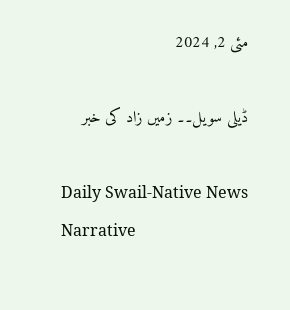مئی 2, 2024

ڈیلی سویل۔۔ زمیں زاد کی خبر

Daily Swail-Native News Narrative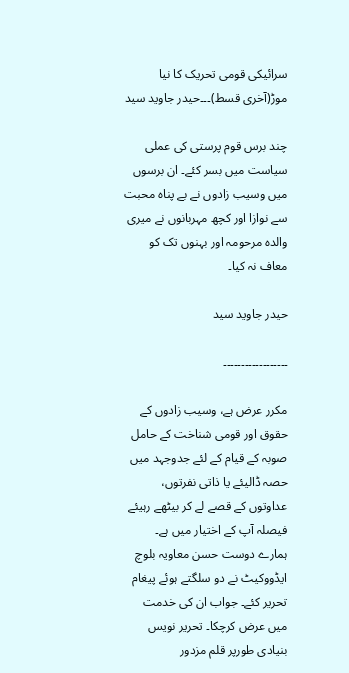سرائیکی قومی تحریک کا نیا موڑ(آخری قسط)۔۔۔حیدر جاوید سید

چند برس قوم پرستی کی عملی سیاست میں بسر کئے۔ ان برسوں میں وسیب زادوں نے بے پناہ محبت سے نوازا اور کچھ مہربانوں نے میری والدہ مرحومہ اور بہنوں تک کو معاف نہ کیا۔

حیدر جاوید سید

۔۔۔۔۔۔۔۔۔۔۔۔۔۔۔۔۔۔

مکرر عرض ہے، وسیب زادوں کے حقوق اور قومی شناخت کے حامل صوبہ کے قیام کے لئے جدوجہد میں حصہ ڈالیئے یا ذاتی نفرتوں، عداوتوں کے قصے لے کر بیٹھے رہیئے فیصلہ آپ کے اختیار میں ہے۔
ہمارے دوست حسن معاویہ بلوچ ایڈووکیٹ نے دو سلگتے ہوئے پیغام تحریر کئے۔ جواب ان کی خدمت میں عرض کرچکا۔ تحریر نویس بنیادی طورپر قلم مزدور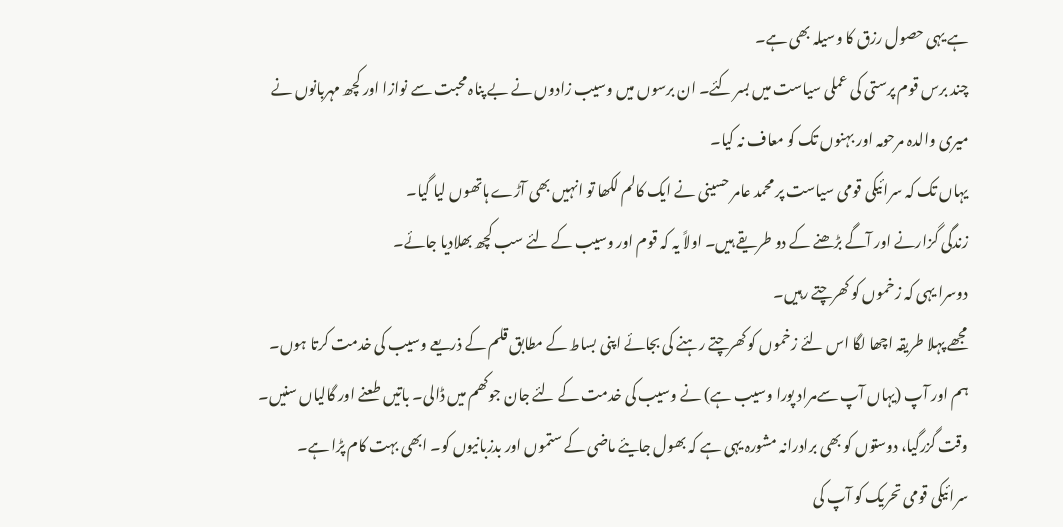ہے یہی حصول رزق کا وسیلہ بھی ہے۔
چند برس قوم پرستی کی عملی سیاست میں بسر کئے۔ ان برسوں میں وسیب زادوں نے بے پناہ محبت سے نوازا اور کچھ مہربانوں نے میری والدہ مرحومہ اور بہنوں تک کو معاف نہ کیا۔
یہاں تک کہ سرائیکی قومی سیاست پر محمد عامر حسینی نے ایک کالم لکھا تو انہیں بھی آڑے ہاتھوں لیا گیا۔
زندگی گزارنے اور آگے بڑھنے کے دو طریقے ہیں۔ اولاً یہ کہ قوم اور وسیب کے لئے سب کچھ بھلادیا جائے۔
دوسرا یہی کہ زخموں کو کھرچتے رہیں۔
مجھے پہلا طریقہ اچھا لگا اس لئے زخموں کو کھرچتے رہنے کی بجائے اپنی بساط کے مطابق قلم کے ذریعے وسیب کی خدمت کرتا ہوں۔
ہم اور آپ (یہاں آپ سےمراد پورا وسیب ہے) نے وسیب کی خدمت کے لئے جان جوکھم میں ڈالی۔ باتیں طعنے اور گالیاں سنیں۔ وقت گزرگیا، دوستوں کو بھی برادرانہ مشورہ یہی ہے کہ بھول جایئے ماضی کے ستموں اور بدزبانیوں کو۔ ابھی بہت کام پڑا ہے۔
سرائیکی قومی تحریک کو آپ کی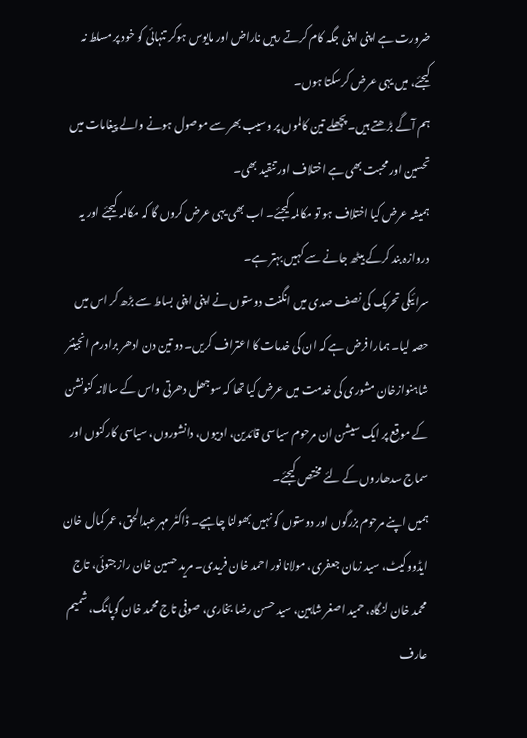ضرورت ہے اپنی اپنی جگہ کام کرتے رہیں ناراض اور مایوس ہوکر تنہائی کو خود پر مسلط نہ کیجئے، میں یہی عرض کرسکتا ہوں۔
ہم آگے بڑھتے ہیں۔ پچھلے تین کالموں پر وسیب بھر سے موصول ہونے والے پیغامات میں تحسین اور محبت بھی ہے اختلاف اور تنقید بھی۔
ہمیشہ عرض کیا اختلاف ہو تو مکالمہ کیجئے۔ اب بھی یہی عرض کروں گا کہ مکالمہ کیجئے اور یہ دروازہ بند کرکے بیٹھ جانے سے کہیں بہتر ہے۔
سرائیکی تحریک کی نصف صدی میں انگنت دوستوں نے اپنی اپنی بساط سے بڑھ کر اس میں حصہ لیا۔ ہمارا فرض ہے کہ ان کی خدمات کا اعتراف کریں۔ دو تین دن ادھر برادرم انجینئر شاہنوازخان مشوری کی خدمت میں عرض کیا تھا کہ سوجھل دھرتی واس کے سالانہ کنونشن کے موقع پر ایک سیشن ان مرحوم سیاسی قائدین، ادیبوں، دانشوروں، سیاسی کارکنوں اور سماج سدھاروں کے لئے مختص کیجئے۔
ہمیں اپنے مرحوم بزرگوں اور دوستوں کو نہیں بھولنا چاہیے۔ ڈاکٹر مہر عبدالحق، عمر کمال خان ایڈووکیٹ، سید زمان جعفری، مولانا نور احمد خان فریدی۔ مرید حسین خان رازجتوئی، تاج محمد خان لنگاہ، حمید اصغر شاہین، سید حسن رضا بخاری، صوفی تاج محمد خان گوپانگ، شمیم عارف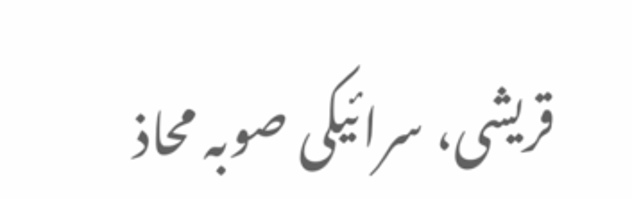قریشی، سرائیکی صوبہ محاذ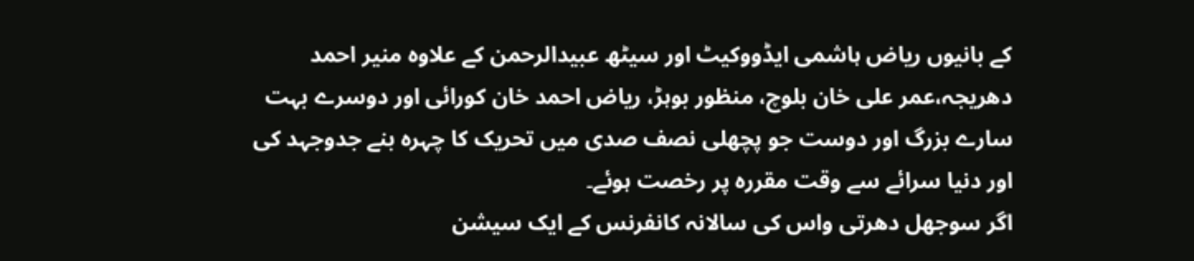کے بانیوں ریاض ہاشمی ایڈووکیٹ اور سیٹھ عبیدالرحمن کے علاوہ منیر احمد دھریجہ،عمر علی خان بلوچ، منظور بوہڑ، ریاض احمد خان کورائی اور دوسرے بہت سارے بزرگ اور دوست جو پچھلی نصف صدی میں تحریک کا چہرہ بنے جدوجہد کی اور دنیا سرائے سے وقت مقررہ پر رخصت ہوئے۔
اگر سوجھل دھرتی واس کی سالانہ کانفرنس کے ایک سیشن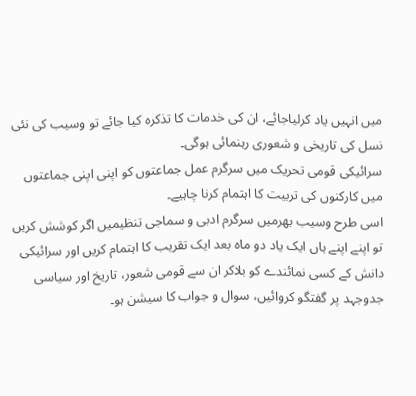میں انہیں یاد کرلیاجائے، ان کی خدمات کا تذکرہ کیا جائے تو وسیب کی نئی نسل کی تاریخی و شعوری رہنمائی ہوگی۔
سرائیکی قومی تحریک میں سرگرم عمل جماعتوں کو اپنی اپنی جماعتوں میں کارکنوں کی تربیت کا اہتمام کرنا چاہیے۔
اسی طرح وسیب بھرمیں سرگرم ادبی و سماجی تنظیمیں اگر کوشش کریں تو اپنے اپنے ہاں ایک یاد دو ماہ بعد ایک تقریب کا اہتمام کریں اور سرائیکی دانش کے کسی نمائندے کو بلاکر ان سے قومی شعور، تاریخ اور سیاسی جدوجہد پر گفتگو کروائیں، سوال و جواب کا سیشن ہو۔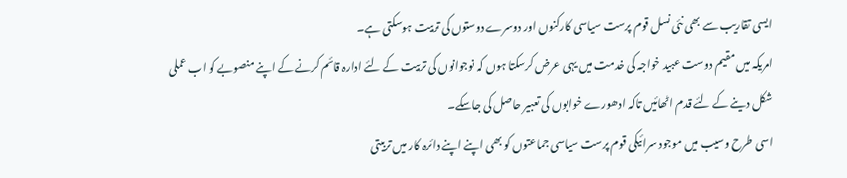ایسی تقاریب سے بھی نئی نسل قوم پرست سیاسی کارکنوں اور دوسرے دوستوں کی تربیت ہوسکتی ہے۔
امریکہ میں مقیم دوست عبید خواجہ کی خدمت میں یہی عرض کرسکتا ہوں کہ نوجوانوں کی تربیت کے لئے ادارہ قائم کرنے کے اپنے منصوبے کو اب عملی شکل دینے کے لئے قدم اٹھائیں تاکہ ادھورے خوابوں کی تعبیر حاصل کی جاسکے۔
اسی طرح وسیب میں موجود سرائیکی قوم پرست سیاسی جماعتوں کو بھی اپنے اپنے دائرہ کار میں تربیتی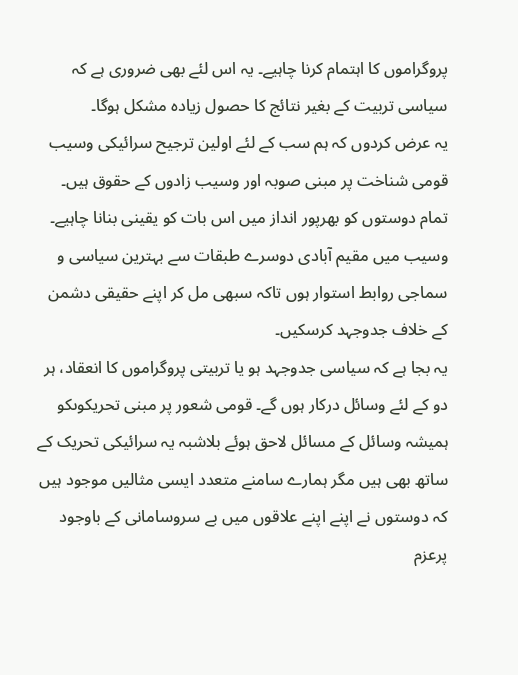پروگراموں کا اہتمام کرنا چاہیے۔ یہ اس لئے بھی ضروری ہے کہ سیاسی تربیت کے بغیر نتائج کا حصول زیادہ مشکل ہوگا۔
یہ عرض کردوں کہ ہم سب کے لئے اولین ترجیح سرائیکی وسیب قومی شناخت پر مبنی صوبہ اور وسیب زادوں کے حقوق ہیں۔
تمام دوستوں کو بھرپور انداز میں اس بات کو یقینی بنانا چاہیے۔ وسیب میں مقیم آبادی دوسرے طبقات سے بہترین سیاسی و سماجی روابط استوار ہوں تاکہ سبھی مل کر اپنے حقیقی دشمن کے خلاف جدوجہد کرسکیں۔
یہ بجا ہے کہ سیاسی جدوجہد ہو یا تربیتی پروگراموں کا انعقاد، ہر دو کے لئے وسائل درکار ہوں گے۔ قومی شعور پر مبنی تحریکوںکو ہمیشہ وسائل کے مسائل لاحق ہوئے بلاشبہ یہ سرائیکی تحریک کے ساتھ بھی ہیں مگر ہمارے سامنے متعدد ایسی مثالیں موجود ہیں کہ دوستوں نے اپنے اپنے علاقوں میں بے سروسامانی کے باوجود پرعزم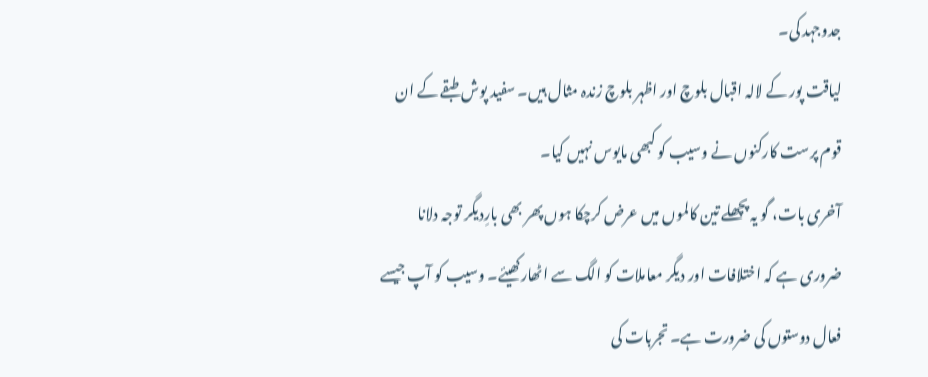جدوجہد کی۔
لیاقت پور کے لالہ اقبال بلوچ اور اظہر بلوچ زندہ مثال ہیں۔ سفید پوش طبقے کے ان قوم پرست کارکنوں نے وسیب کو کبھی مایوس نہیں کیا۔
آخری بات، گو یہ پچھلے تین کالموں میں عرض کرچکا ہوں پھر بھی بارِدیگر توجہ دلانا ضروری ہے کہ اختلافات اور دیگر معاملات کو الگ سے اٹھارکھیئے۔ وسیب کو آپ جیسے فعال دوستوں کی ضرورت ہے۔ تجربات کی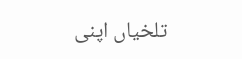تلخیاں اپنی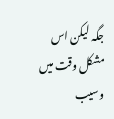جگہ لیکن اس مشکل وقت میں وسیب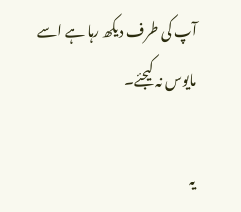آپ کی طرف دیکھ رہا ہے اسے مایوس نہ کیجئے۔

یہ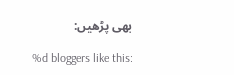بھی پڑھیں:

%d bloggers like this: